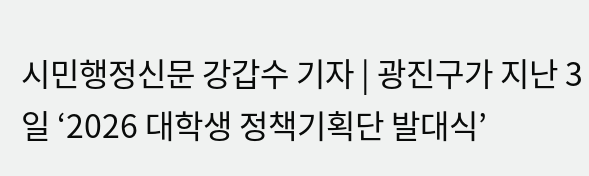시민행정신문 강갑수 기자 | 광진구가 지난 3일 ‘2026 대학생 정책기획단 발대식’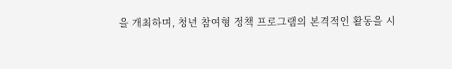을 개최하며, 청년 참여형 정책 프로그램의 본격적인 활동을 시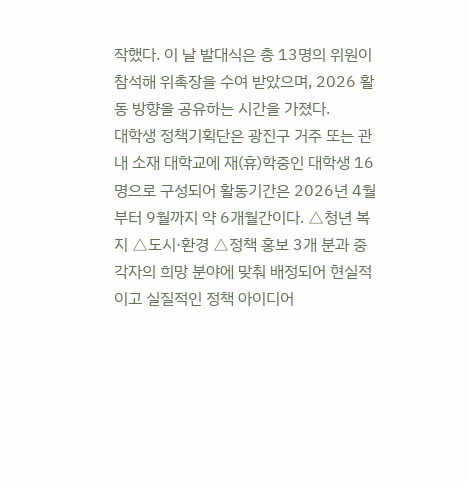작했다. 이 날 발대식은 총 13명의 위원이 참석해 위촉장을 수여 받았으며, 2026 활동 방향을 공유하는 시간을 가졌다.
대학생 정책기획단은 광진구 거주 또는 관내 소재 대학교에 재(휴)학중인 대학생 16명으로 구성되어 활동기간은 2026년 4월부터 9월까지 약 6개월간이다. △청년 복지 △도시·환경 △정책 홍보 3개 분과 중 각자의 희망 분야에 맞춰 배정되어 현실적이고 실질적인 정책 아이디어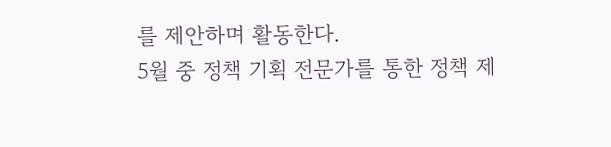를 제안하며 활동한다.
5월 중 정책 기획 전문가를 통한 정책 제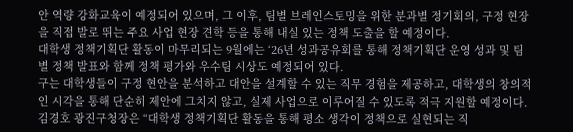안 역량 강화교육이 예정되어 있으며, 그 이후, 팀별 브레인스토밍을 위한 분과별 정기회의, 구정 현장을 직접 발로 뛰는 주요 사업 현장 견학 등을 통해 내실 있는 정책 도출을 할 예정이다.
대학생 정책기획단 활동이 마무리되는 9월에는 ‘26년 성과공유회를 통해 정책기획단 운영 성과 및 팀별 정책 발표와 함께 정책 평가와 우수팀 시상도 예정되어 있다.
구는 대학생들이 구정 현안을 분석하고 대안을 설계할 수 있는 직무 경험을 제공하고, 대학생의 창의적인 시각을 통해 단순히 제안에 그치지 않고, 실제 사업으로 이루어질 수 있도록 적극 지원할 예정이다.
김경호 광진구청장은 “대학생 정책기획단 활동을 통해 평소 생각이 정책으로 실현되는 직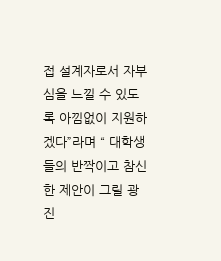접 설계자로서 자부심을 느낄 수 있도록 아낌없이 지원하겠다”라며 “ 대학생들의 반짝이고 참신한 제안이 그릴 광진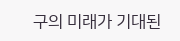구의 미래가 기대된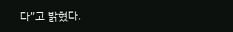다”고 밝혔다.